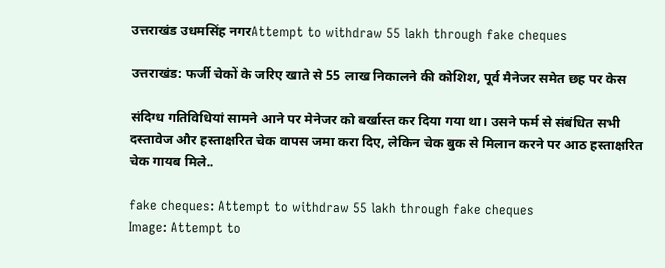उत्तराखंड उधमसिंह नगरAttempt to withdraw 55 lakh through fake cheques

उत्तराखंड: फर्जी चेकों के जरिए खाते से 55 लाख निकालने की कोशिश, पूर्व मैनेजर समेत छह पर केस

संदिग्ध गतिविधियां सामने आने पर मेनेजर को बर्खास्त कर दिया गया था। उसने फर्म से संबंधित सभी दस्तावेज और हस्ताक्षरित चेक वापस जमा करा दिए, लेकिन चेक बुक से मिलान करने पर आठ हस्ताक्षरित चेक गायब मिले..

fake cheques: Attempt to withdraw 55 lakh through fake cheques
Image: Attempt to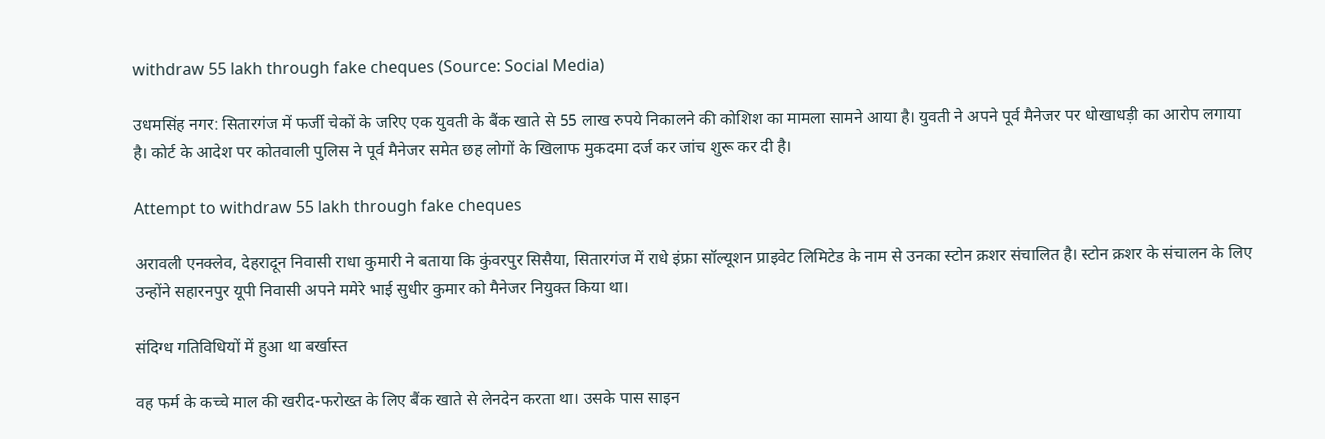withdraw 55 lakh through fake cheques (Source: Social Media)

उधमसिंह नगर: सितारगंज में फर्जी चेकों के जरिए एक युवती के बैंक खाते से 55 लाख रुपये निकालने की कोशिश का मामला सामने आया है। युवती ने अपने पूर्व मैनेजर पर धोखाधड़ी का आरोप लगाया है। कोर्ट के आदेश पर कोतवाली पुलिस ने पूर्व मैनेजर समेत छह लोगों के खिलाफ मुकदमा दर्ज कर जांच शुरू कर दी है।

Attempt to withdraw 55 lakh through fake cheques

अरावली एनक्लेव, देहरादून निवासी राधा कुमारी ने बताया कि कुंवरपुर सिसैया, सितारगंज में राधे इंफ्रा सॉल्यूशन प्राइवेट लिमिटेड के नाम से उनका स्टोन क्रशर संचालित है। स्टोन क्रशर के संचालन के लिए उन्होंने सहारनपुर यूपी निवासी अपने ममेरे भाई सुधीर कुमार को मैनेजर नियुक्त किया था।

संदिग्ध गतिविधियों में हुआ था बर्खास्त

वह फर्म के कच्चे माल की खरीद-फरोख्त के लिए बैंक खाते से लेनदेन करता था। उसके पास साइन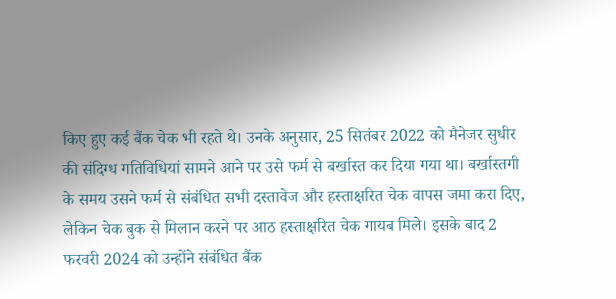किए हुए कई बैंक चेक भी रहते थे। उनके अनुसार, 25 सितंबर 2022 को मैनेजर सुधीर की संदिग्ध गतिविधियां सामने आने पर उसे फर्म से बर्खास्त कर दिया गया था। बर्खास्तगी के समय उसने फर्म से संबंधित सभी दस्तावेज और हस्ताक्षरित चेक वापस जमा करा दिए, लेकिन चेक बुक से मिलान करने पर आठ हस्ताक्षरित चेक गायब मिले। इसके बाद 2 फरवरी 2024 को उन्होंने संबंधित बैंक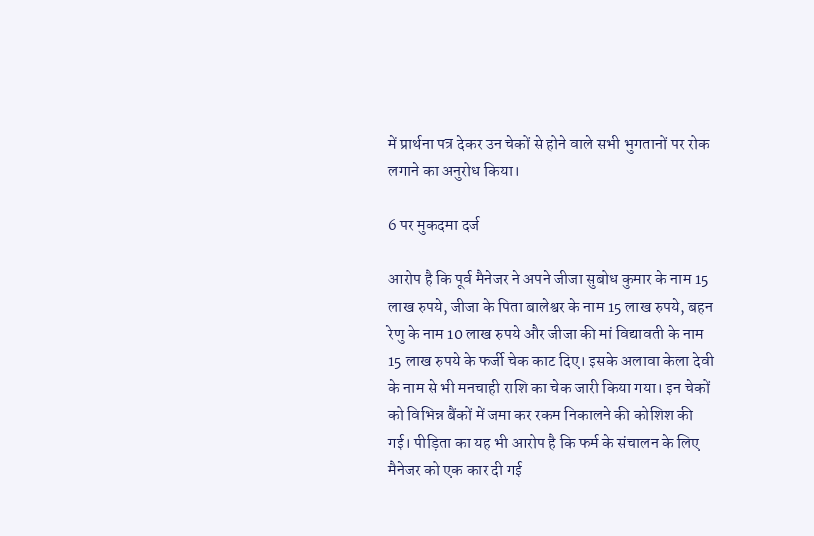में प्रार्थना पत्र देकर उन चेकों से होने वाले सभी भुगतानों पर रोक लगाने का अनुरोध किया।

6 पर मुकदमा दर्ज

आरोप है कि पूर्व मैनेजर ने अपने जीजा सुबोध कुमार के नाम 15 लाख रुपये, जीजा के पिता बालेश्वर के नाम 15 लाख रुपये, बहन रेणु के नाम 10 लाख रुपये और जीजा की मां विद्यावती के नाम 15 लाख रुपये के फर्जी चेक काट दिए। इसके अलावा केला देवी के नाम से भी मनचाही राशि का चेक जारी किया गया। इन चेकों को विभिन्न बैंकों में जमा कर रकम निकालने की कोशिश की गई। पीड़िता का यह भी आरोप है कि फर्म के संचालन के लिए मैनेजर को एक कार दी गई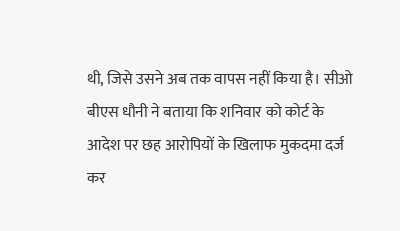थी, जिसे उसने अब तक वापस नहीं किया है। सीओ बीएस धौनी ने बताया कि शनिवार को कोर्ट के आदेश पर छह आरोपियों के खिलाफ मुकदमा दर्ज कर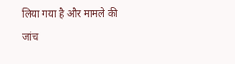लिया गया है और मामले की जांच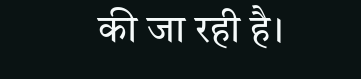की जा रही है।